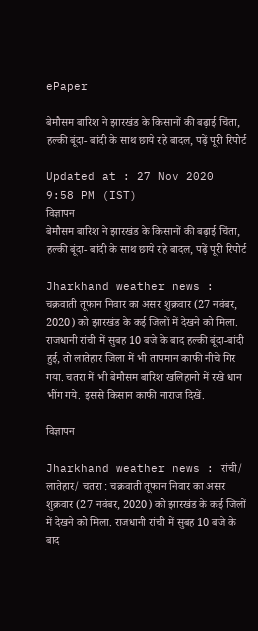ePaper

बेमौसम बारिश ने झारखंड के किसानों की बढ़ाई चिंता, हल्की बूंदा- बांदी के साथ छाये रहे बादल, पढ़ें पूरी रिपोर्ट

Updated at : 27 Nov 2020 9:58 PM (IST)
विज्ञापन
बेमौसम बारिश ने झारखंड के किसानों की बढ़ाई चिंता, हल्की बूंदा- बांदी के साथ छाये रहे बादल, पढ़ें पूरी रिपोर्ट

Jharkhand weather news : चक्रवाती तूफान निवार का असर शुक्रवार (27 नवंबर, 2020) को झारखंड के कई जिलों में देखने को मिला. राजधानी रांची में सुबह 10 बजे के बाद हल्की बूंदा-बांदी हुई, तो लातेहार जिला में भी तापमान काफी नीचे गिर गया. चतरा में भी बेमौसम बारिश खलिहानो में रखे धान भींग गये. इससे किसान काफी नाराज दिखें.

विज्ञापन

Jharkhand weather news : रांची/ लातेहार/ चतरा : चक्रवाती तूफान निवार का असर शुक्रवार (27 नवंबर, 2020) को झारखंड के कई जिलों में देखने को मिला. राजधानी रांची में सुबह 10 बजे के बाद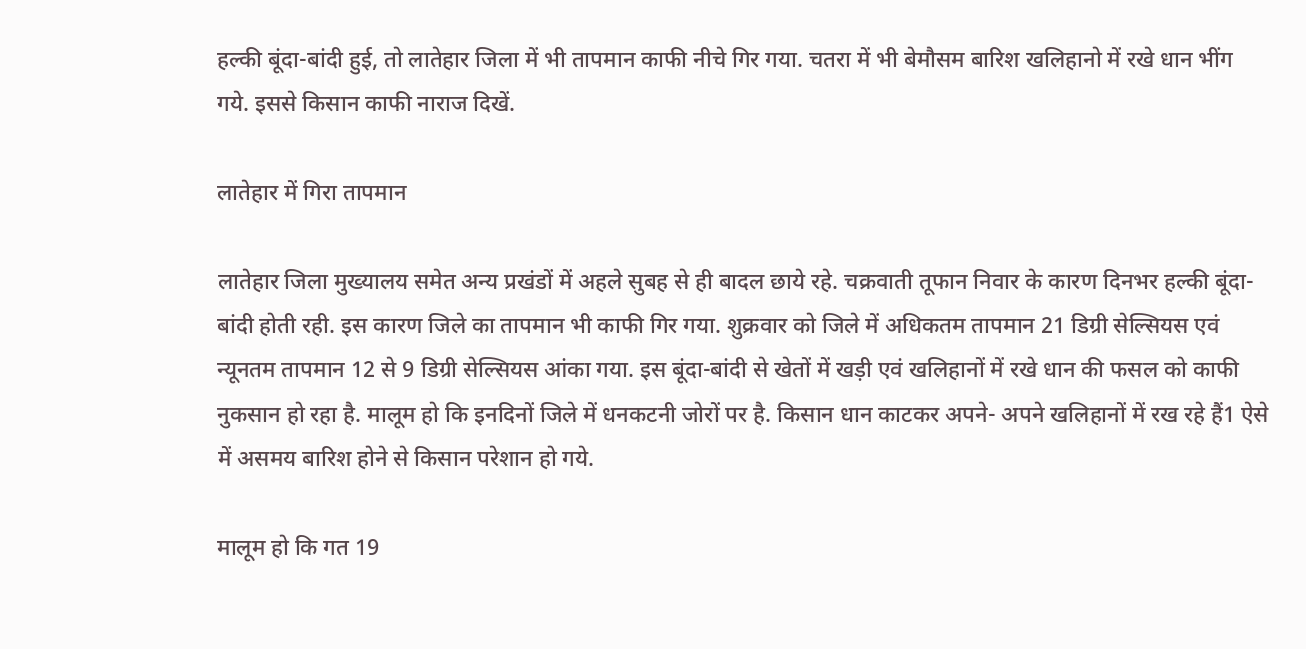हल्की बूंदा-बांदी हुई, तो लातेहार जिला में भी तापमान काफी नीचे गिर गया. चतरा में भी बेमौसम बारिश खलिहानो में रखे धान भींग गये. इससे किसान काफी नाराज दिखें.

लातेहार में गिरा तापमान

लातेहार जिला मुख्यालय समेत अन्य प्रखंडों में अहले सुबह से ही बादल छाये रहे. चक्रवाती तूफान निवार के कारण दिनभर हल्की बूंदा- बांदी होती रही. इस कारण जिले का तापमान भी काफी गिर गया. शुक्रवार को जिले में अधिकतम तापमान 21 डिग्री सेल्सियस एवं न्यूनतम तापमान 12 से 9 डिग्री सेल्सियस आंका गया. इस बूंदा-बांदी से खेतों में खड़ी एवं खलिहानों में रखे धान की फसल को काफी नुकसान हो रहा है. मालूम हो कि इनदिनों जिले में धनकटनी जोरों पर है. किसान धान काटकर अपने- अपने खलिहानों में रख रहे हैं1 ऐसे में असमय बारिश होने से किसान परेशान हो गये.

मालूम हो कि गत 19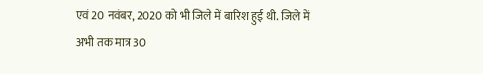एवं 20 नवंबर, 2020 को भी जिले में बारिश हुई थी. जिले में अभी तक मात्र 30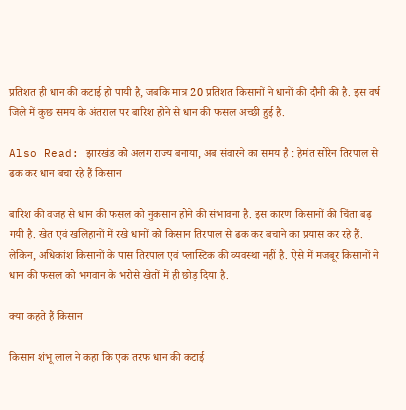प्रतिशत ही धान की कटाई हो पायी है, जबकि मात्र 20 प्रतिशत किसानों ने धानों की दौनी की है. इस वर्ष जिले में कुछ समय के अंतराल पर बारिश होने से धान की फसल अच्छी हुई है.

Also Read: झारखंड को अलग राज्य बनाया, अब संवारने का समय है : हेमंत सोरेन तिरपाल से ढक कर धान बचा रहे हैं किसान

बारिश की वजह से धान की फसल को नुकसान होने की संभावना है. इस कारण किसानों की चिंता बढ़ गयी है. खेत एवं खलिहानों में रखे धानों को किसान तिरपाल से ढक कर बचाने का प्रयास कर रहे हैं. लेकिन, अधिकांश किसानों के पास तिरपाल एवं प्लास्टिक की व्यवस्था नहीं है. ऐसे में मजबूर किसानों ने धान की फसल को भगवान के भरोसे खेतों में ही छोड़ दिया है.

क्या कहते हैं किसान

किसान शंभू लाल ने कहा कि एक तरफ धान की कटाई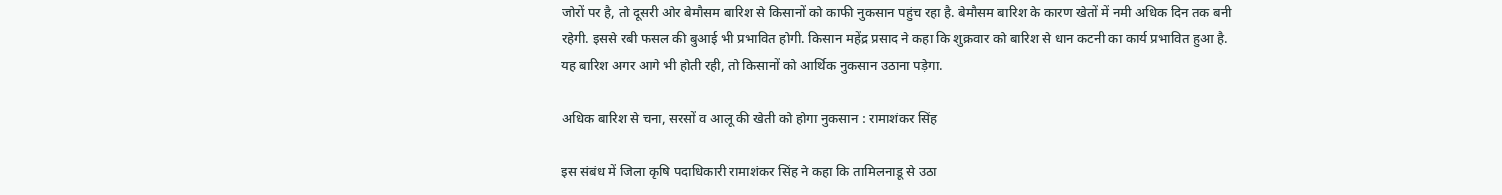जोरों पर है, तो दूसरी ओर बेमौसम बारिश से किसानों को काफी नुकसान पहुंच रहा है. बेमौसम बारिश के कारण खेतों में नमी अधिक दिन तक बनी रहेगी. इससे रबी फसल की बुआई भी प्रभावित होगी. किसान महेंद्र प्रसाद ने कहा कि शुक्रवार को बारिश से धान कटनी का कार्य प्रभावित हुआ है. यह बारिश अगर आगे भी होती रही, तो किसानों को आर्थिक नुकसान उठाना पड़ेगा.

अधिक बारिश से चना, सरसों व आलू की खेती को होगा नुकसान : रामाशंकर सिंह

इस संबंध में जिला कृषि पदाधिकारी रामाशंकर सिंह ने कहा कि तामिलनाडू से उठा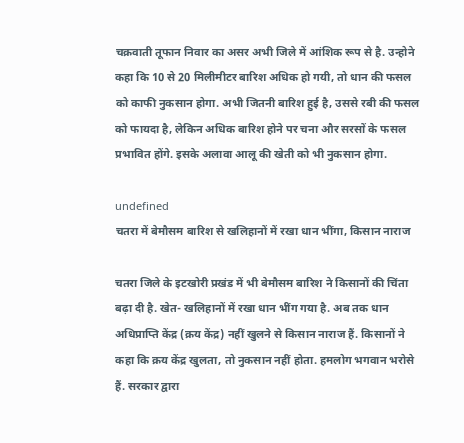चक्रवाती तूफान निवार का असर अभी जिले में आंशिक रूप से है. उन्होने कहा कि 10 से 20 मिलीमीटर बारिश अधिक हो गयी, तो धान की फसल को काफी नुकसान होगा. अभी जितनी बारिश हुई है, उससे रबी की फसल को फायदा है, लेकिन अधिक बारिश होने पर चना और सरसों के फसल प्रभावित होंगे. इसके अलावा आलू की खेती को भी नुकसान होगा.

undefined
चतरा में बेमौसम बारिश से खलिहानों में रखा धान भींगा, किसान नाराज

चतरा जिले के इटखोरी प्रखंड में भी बेमौसम बारिश ने किसानों की चिंता बढ़ा दी है. खेत- खलिहानों में रखा धान भींग गया है. अब तक धान अधिप्राप्ति केंद्र (क्रय केंद्र) नहीं खुलने से किसान नाराज हैं. किसानों ने कहा कि क्रय केंद्र खुलता, तो नुकसान नहीं होता. हमलोग भगवान भरोसे हैं. सरकार द्वारा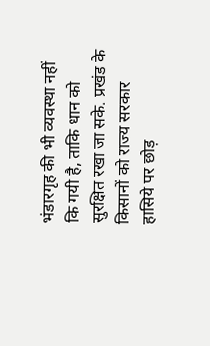भंडारगृह की भी व्यवस्था नहीं कि गयी है, ताकि धान को सुरक्षित रखा जा सके. प्रखंड के किसानों को राज्य सरकार हासिये पर छोड़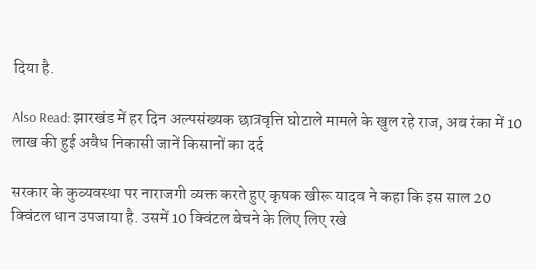दिया है.

Also Read: झारखंड में हर दिन अल्पसंख्यक छात्रवृत्ति घोटाले मामले के खुल रहे राज, अब रंका में 10 लाख की हुई अवैध निकासी जानें किसानों का दर्द

सरकार के कुव्यवस्था पर नाराजगी व्यक्त करते हुए कृषक खीरू यादव ने कहा कि इस साल 20 क्विंटल धान उपजाया है. उसमें 10 क्विंटल बेचने के लिए लिए रखे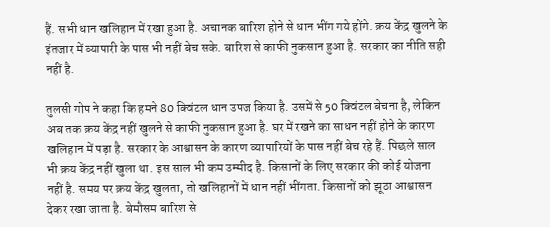हैं. सभी धान खलिहान में रखा हुआ है. अचानक बारिश होने से धान भींग गये होंगे. क्रय केंद्र खुलने के इंतजार में व्यापारी के पास भी नहीं बेच सके. बारिश से काफी नुकसान हुआ है. सरकार का नीति सही नहीं है.

तुलसी गोप ने कहा कि हमने 80 क्विंटल धान उपज किया है. उसमें से 50 क्विंटल बेचना है, लेकिन अब तक क्रय केंद्र नहीं खुलने से काफी नुकसान हुआ है. घर में रखने का साधन नहीं होने के कारण खलिहान में पड़ा है. सरकार के आश्वासन के कारण व्यापारियों के पास नहीं बेच रहे हैं. पिछले साल भी क्रय केंद्र नहीं खुला था. इस साल भी कम उम्मीद है. किसानों के लिए सरकार की कोई योजना नहीं है. समय पर क्रय केंद्र खुलता, तो खलिहानों में धान नहीं भींगता. किसानों को झूठा आश्वासन देकर रखा जाता है. बेमौसम बारिश से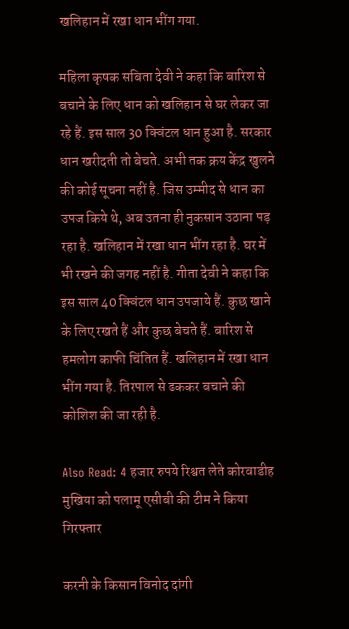खलिहान में रखा धान भींग गया.

महिला कृषक सबिता देवी ने कहा कि बारिश से बचाने के लिए धान को खलिहान से घर लेकर जा रहे हैं. इस साल 30 क्विंटल धान हुआ है. सरकार धान खरीदती तो बेचते. अभी तक क्रय केंद्र खुलने की कोई सूचना नहीं है. जिस उम्मीद से धान का उपज किये थे, अब उतना ही नुकसान उठाना पड़ रहा है. खलिहान में रखा धान भींग रहा है. घर में भी रखने की जगह नहीं है. गीता देवी ने कहा कि इस साल 40 क्विंटल धान उपजाये हैं. कुछ खाने के लिए रखते हैं और कुछ बेचते हैं. बारिश से हमलोग काफी चिंतित हैं. खलिहान में रखा धान भींग गया है. तिरपाल से ढककर बचाने की कोशिश की जा रही है.

Also Read: 4 हजार रुपये रिश्वत लेते कोरवाडीह मुखिया को पलामू एसीबी की टीम ने किया गिरफ्तार

करनी के किसान विनोद दांगी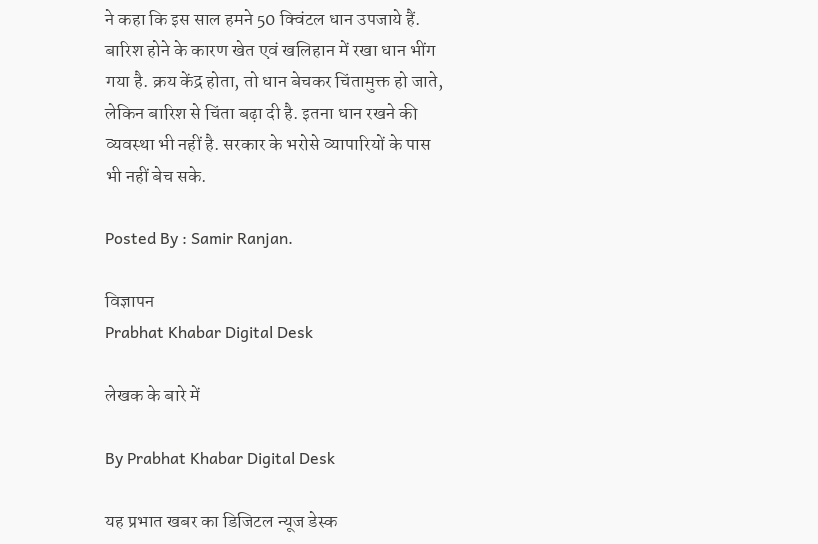ने कहा कि इस साल हमने 50 क्विंटल धान उपजाये हैं. बारिश होने के कारण खेत एवं खलिहान में रखा धान भींग गया है. क्रय केंद्र होता, तो धान बेचकर चिंतामुक्त हो जाते, लेकिन बारिश से चिंता बढ़ा दी है. इतना धान रखने की व्यवस्था भी नहीं है. सरकार के भरोसे व्यापारियों के पास भी नहीं बेच सके.

Posted By : Samir Ranjan.

विज्ञापन
Prabhat Khabar Digital Desk

लेखक के बारे में

By Prabhat Khabar Digital Desk

यह प्रभात खबर का डिजिटल न्यूज डेस्क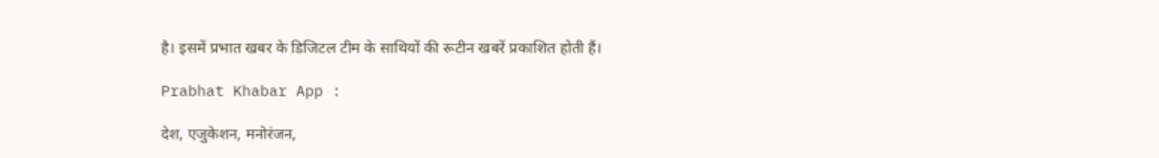है। इसमें प्रभात खबर के डिजिटल टीम के साथियों की रूटीन खबरें प्रकाशित होती हैं।

Prabhat Khabar App :

देश, एजुकेशन, मनोरंजन,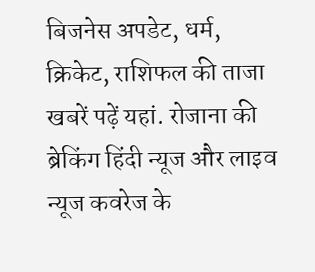बिजनेस अपडेट, धर्म, क्रिकेट, राशिफल की ताजा खबरें पढ़ें यहां. रोजाना की ब्रेकिंग हिंदी न्यूज और लाइव न्यूज कवरेज के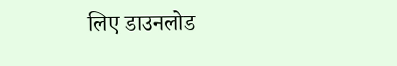लिए डाउनलोड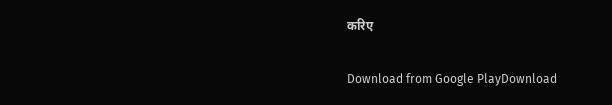करिए

Download from Google PlayDownload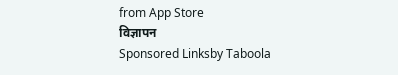from App Store
विज्ञापन
Sponsored Linksby Taboola